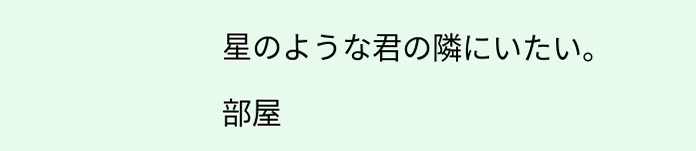星のような君の隣にいたい。

部屋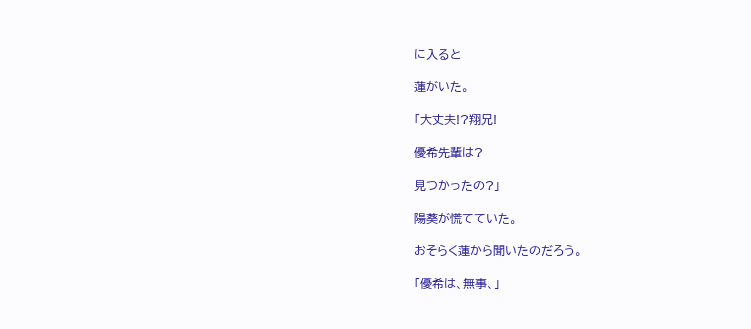に入ると

蓮がいた。

「大丈夫!?翔兄!

優希先輩は?

見つかったの?」

陽葵が慌てていた。

おそらく蓮から聞いたのだろう。

「優希は、無事、」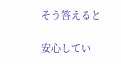そう答えると

安心してい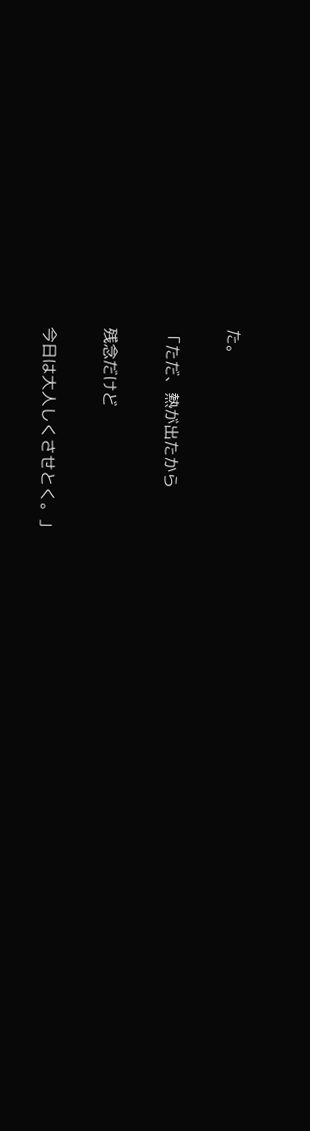た。

「ただ、熱が出たから

残念だけど

今日は大人しくさせとく。」